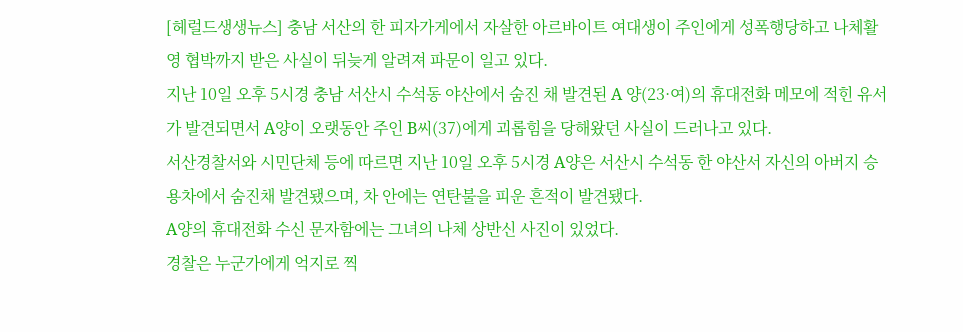[헤럴드생생뉴스] 충남 서산의 한 피자가게에서 자살한 아르바이트 여대생이 주인에게 성폭행당하고 나체활영 협박까지 받은 사실이 뒤늦게 알려져 파문이 일고 있다.
지난 10일 오후 5시경 충남 서산시 수석동 야산에서 숨진 채 발견된 A 양(23·여)의 휴대전화 메모에 적힌 유서가 발견되면서 A양이 오랫동안 주인 B씨(37)에게 괴롭힘을 당해왔던 사실이 드러나고 있다.
서산경찰서와 시민단체 등에 따르면 지난 10일 오후 5시경 A양은 서산시 수석동 한 야산서 자신의 아버지 승용차에서 숨진채 발견됐으며, 차 안에는 연탄불을 피운 흔적이 발견됐다.
A양의 휴대전화 수신 문자함에는 그녀의 나체 상반신 사진이 있었다.
경찰은 누군가에게 억지로 찍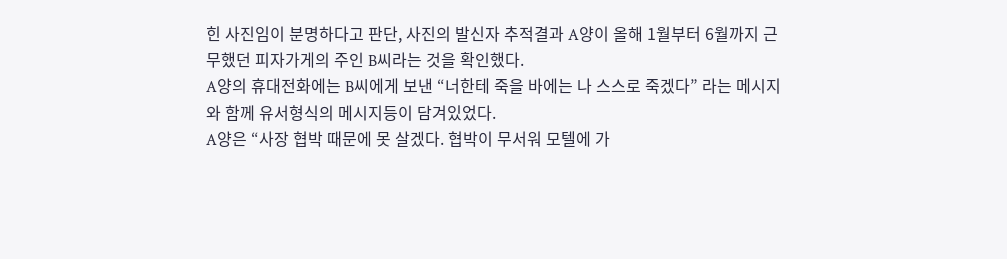힌 사진임이 분명하다고 판단, 사진의 발신자 추적결과 A양이 올해 1월부터 6월까지 근무했던 피자가게의 주인 B씨라는 것을 확인했다.
A양의 휴대전화에는 B씨에게 보낸 “너한테 죽을 바에는 나 스스로 죽겠다” 라는 메시지와 함께 유서형식의 메시지등이 담겨있었다.
A양은 “사장 협박 때문에 못 살겠다. 협박이 무서워 모텔에 가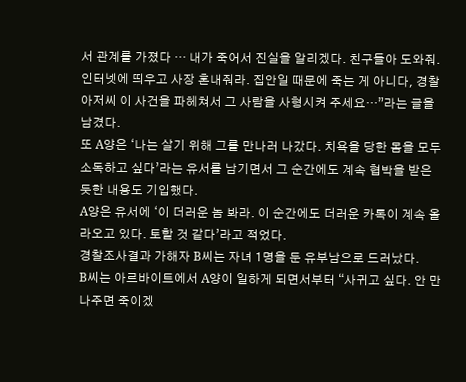서 관계를 가졌다 … 내가 죽어서 진실을 알리겠다. 친구들아 도와줘. 인터넷에 띄우고 사장 혼내줘라. 집안일 때문에 죽는 게 아니다, 경찰 아저씨 이 사건을 파헤쳐서 그 사람을 사형시켜 주세요…”라는 글을 남겼다.
또 A양은 ‘나는 살기 위해 그를 만나러 나갔다. 치욕을 당한 몸을 모두 소독하고 싶다’라는 유서를 남기면서 그 순간에도 계속 협박을 받은 듯한 내용도 기입했다.
A양은 유서에 ‘이 더러운 놈 봐라. 이 순간에도 더러운 카톡이 계속 올라오고 있다. 토할 것 같다’라고 적었다.
경찰조사결과 가해자 B씨는 자녀 1명을 둔 유부남으로 드러났다.
B씨는 아르바이트에서 A양이 일하게 되면서부터 “사귀고 싶다. 안 만나주면 죽이겠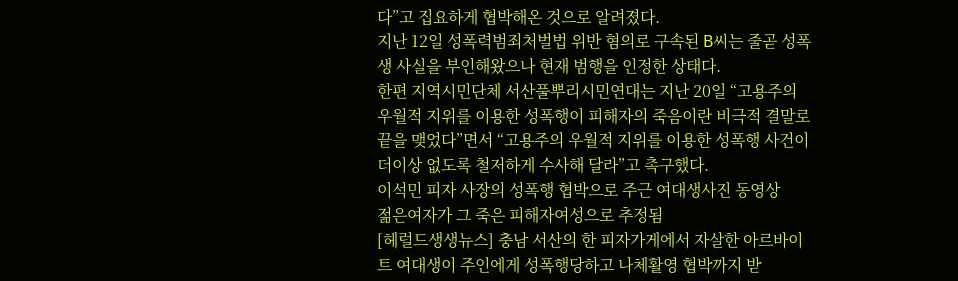다”고 집요하게 협박해온 것으로 알려졌다.
지난 12일 성폭력범죄처벌법 위반 혐의로 구속된 B씨는 줄곧 성폭생 사실을 부인해왔으나 현재 범행을 인정한 상태다.
한편 지역시민단체 서산풀뿌리시민연대는 지난 20일 “고용주의 우월적 지위를 이용한 성폭행이 피해자의 죽음이란 비극적 결말로 끝을 맺었다”면서 “고용주의 우월적 지위를 이용한 성폭행 사건이 더이상 없도록 철저하게 수사해 달라”고 촉구했다.
이석민 피자 사장의 성폭행 협박으로 주근 여대생사진 동영상
젊은여자가 그 죽은 피해자여성으로 추정됨
[헤럴드생생뉴스] 충남 서산의 한 피자가게에서 자살한 아르바이트 여대생이 주인에게 성폭행당하고 나체활영 협박까지 받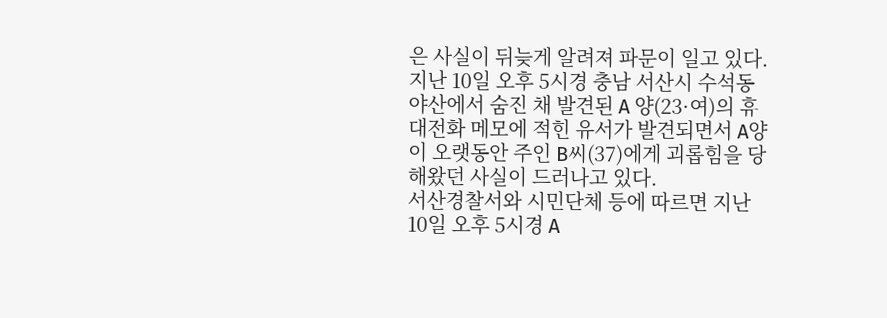은 사실이 뒤늦게 알려져 파문이 일고 있다.
지난 10일 오후 5시경 충남 서산시 수석동 야산에서 숨진 채 발견된 A 양(23·여)의 휴대전화 메모에 적힌 유서가 발견되면서 A양이 오랫동안 주인 B씨(37)에게 괴롭힘을 당해왔던 사실이 드러나고 있다.
서산경찰서와 시민단체 등에 따르면 지난 10일 오후 5시경 A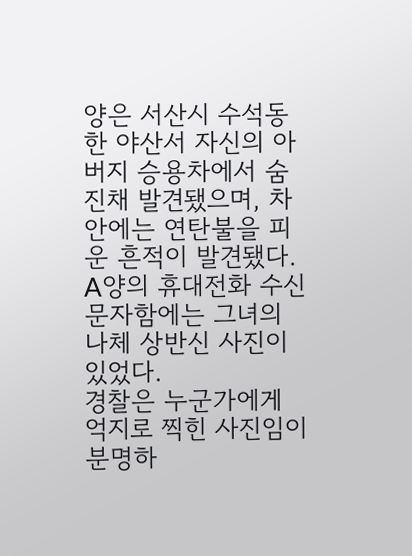양은 서산시 수석동 한 야산서 자신의 아버지 승용차에서 숨진채 발견됐으며, 차 안에는 연탄불을 피운 흔적이 발견됐다.
A양의 휴대전화 수신 문자함에는 그녀의 나체 상반신 사진이 있었다.
경찰은 누군가에게 억지로 찍힌 사진임이 분명하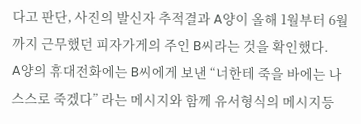다고 판단, 사진의 발신자 추적결과 A양이 올해 1월부터 6월까지 근무했던 피자가게의 주인 B씨라는 것을 확인했다.
A양의 휴대전화에는 B씨에게 보낸 “너한테 죽을 바에는 나 스스로 죽겠다” 라는 메시지와 함께 유서형식의 메시지등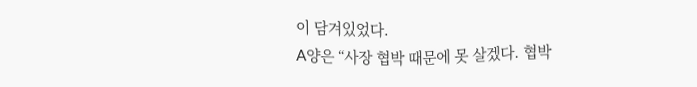이 담겨있었다.
A양은 “사장 협박 때문에 못 살겠다. 협박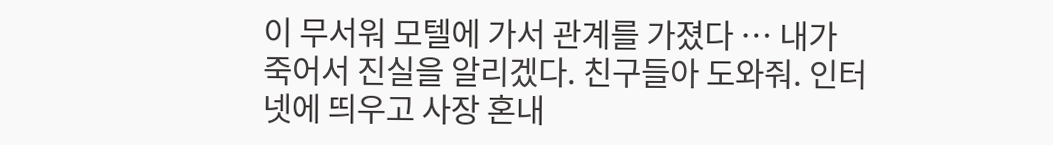이 무서워 모텔에 가서 관계를 가졌다 … 내가 죽어서 진실을 알리겠다. 친구들아 도와줘. 인터넷에 띄우고 사장 혼내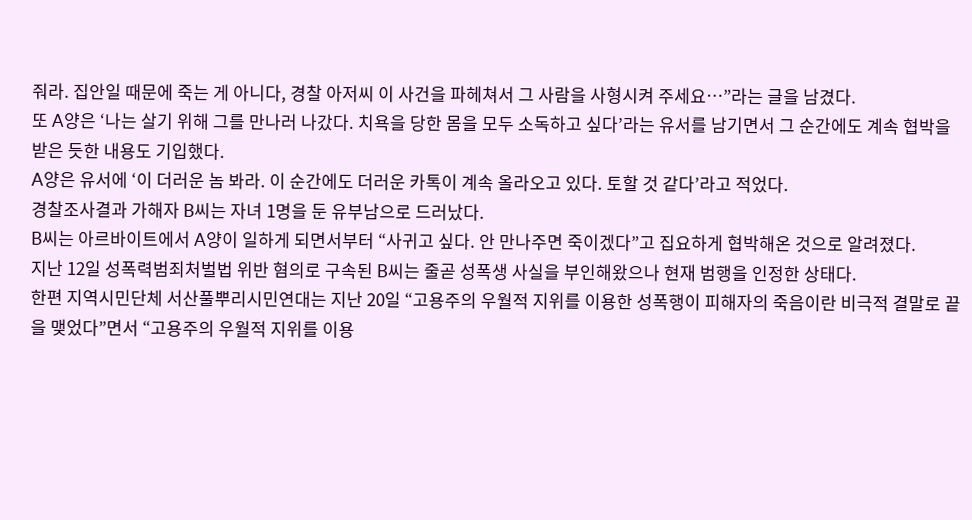줘라. 집안일 때문에 죽는 게 아니다, 경찰 아저씨 이 사건을 파헤쳐서 그 사람을 사형시켜 주세요…”라는 글을 남겼다.
또 A양은 ‘나는 살기 위해 그를 만나러 나갔다. 치욕을 당한 몸을 모두 소독하고 싶다’라는 유서를 남기면서 그 순간에도 계속 협박을 받은 듯한 내용도 기입했다.
A양은 유서에 ‘이 더러운 놈 봐라. 이 순간에도 더러운 카톡이 계속 올라오고 있다. 토할 것 같다’라고 적었다.
경찰조사결과 가해자 B씨는 자녀 1명을 둔 유부남으로 드러났다.
B씨는 아르바이트에서 A양이 일하게 되면서부터 “사귀고 싶다. 안 만나주면 죽이겠다”고 집요하게 협박해온 것으로 알려졌다.
지난 12일 성폭력범죄처벌법 위반 혐의로 구속된 B씨는 줄곧 성폭생 사실을 부인해왔으나 현재 범행을 인정한 상태다.
한편 지역시민단체 서산풀뿌리시민연대는 지난 20일 “고용주의 우월적 지위를 이용한 성폭행이 피해자의 죽음이란 비극적 결말로 끝을 맺었다”면서 “고용주의 우월적 지위를 이용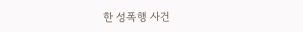한 성폭행 사건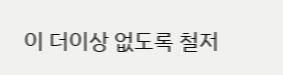이 더이상 없도록 철저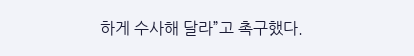하게 수사해 달라”고 촉구했다.